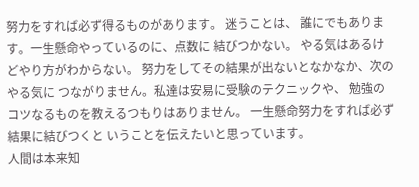努力をすれば必ず得るものがあります。 迷うことは、 誰にでもあります。一生懸命やっているのに、点数に 結びつかない。 やる気はあるけどやり方がわからない。 努力をしてその結果が出ないとなかなか、次のやる気に つながりません。私達は安易に受験のテクニックや、 勉強のコツなるものを教えるつもりはありません。 一生懸命努力をすれば必ず結果に結びつくと いうことを伝えたいと思っています。
人間は本来知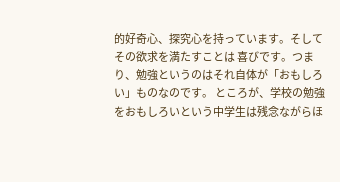的好奇心、探究心を持っています。そしてその欲求を満たすことは 喜びです。つまり、勉強というのはそれ自体が「おもしろい」ものなのです。 ところが、学校の勉強をおもしろいという中学生は残念ながらほ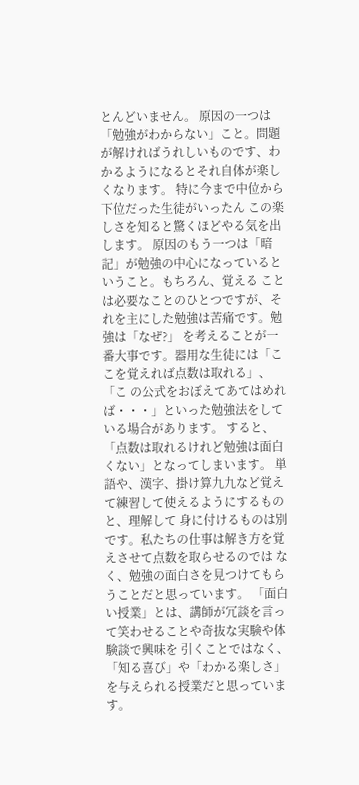とんどいません。 原因の一つは「勉強がわからない」こと。問題が解ければうれしいものです、わかるようになるとそれ自体が楽しくなります。 特に今まで中位から下位だった生徒がいったん この楽しさを知ると驚くほどやる気を出します。 原因のもう一つは「暗記」が勉強の中心になっているということ。もちろん、覚える ことは必要なことのひとつですが、それを主にした勉強は苦痛です。勉強は「なぜ?」 を考えることが一番大事です。器用な生徒には「ここを覚えれば点数は取れる」、「こ の公式をおぼえてあてはめれば・・・」といった勉強法をしている場合があります。 すると、「点数は取れるけれど勉強は面白くない」となってしまいます。 単語や、漢字、掛け算九九など覚えて練習して使えるようにするものと、理解して 身に付けるものは別です。私たちの仕事は解き方を覚えさせて点数を取らせるのでは なく、勉強の面白さを見つけてもらうことだと思っています。 「面白い授業」とは、講師が冗談を言って笑わせることや奇抜な実験や体験談で興味を 引くことではなく、「知る喜び」や「わかる楽しさ」を与えられる授業だと思っています。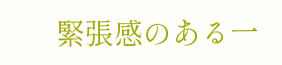緊張感のある一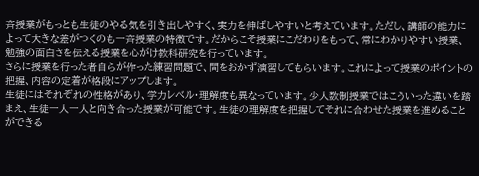斉授業がもっとも生徒のやる気を引き出しやすく、実力を伸ばしやすいと考えています。ただし、講師の能力によって大きな差がつくのも一斉授業の特徴です。だからこそ授業にこだわりをもって、常にわかりやすい授業、勉強の面白さを伝える授業を心がけ教科研究を行っています。
さらに授業を行った者自らが作った練習問題で、間をおかず演習してもらいます。これによって授業のポイントの把握、内容の定着が格段にアップします。
生徒にはそれぞれの性格があり、学力レベル・理解度も異なっています。少人数制授業ではこういった違いを踏まえ、生徒一人一人と向き合った授業が可能です。生徒の理解度を把握してそれに合わせた授業を進めることができる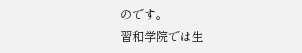のです。
習和学院では生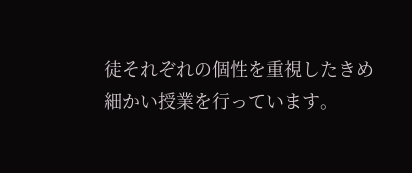徒それぞれの個性を重視したきめ細かい授業を行っています。